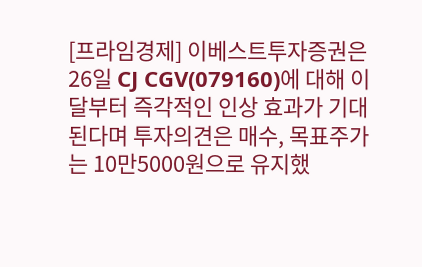[프라임경제] 이베스트투자증권은 26일 CJ CGV(079160)에 대해 이달부터 즉각적인 인상 효과가 기대된다며 투자의견은 매수, 목표주가는 10만5000원으로 유지했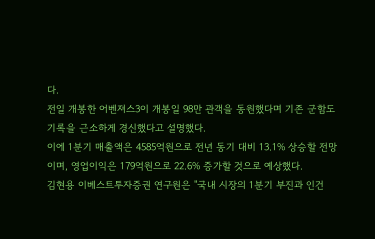다.
전일 개봉한 어벤져스3이 개봉일 98만 관객을 동원했다며 기존 군함도 기록을 근소하게 경신했다고 설명했다.
이에 1분기 매출액은 4585억원으로 전년 동기 대비 13.1% 상승할 전망이며, 영업이익은 179억원으로 22.6% 증가할 것으로 예상했다.
김현용 이베스트투자증권 연구원은 "국내 시장의 1분기 부진과 인건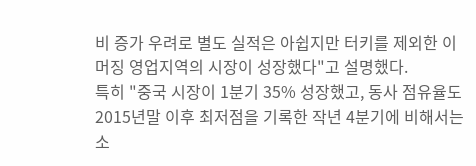비 증가 우려로 별도 실적은 아쉽지만 터키를 제외한 이머징 영업지역의 시장이 성장했다"고 설명했다.
특히 "중국 시장이 1분기 35% 성장했고, 동사 점유율도 2015년말 이후 최저점을 기록한 작년 4분기에 비해서는 소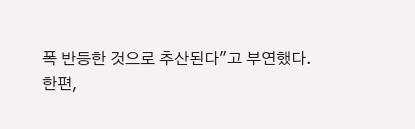폭 반등한 것으로 추산된다"고 부연했다.
한편,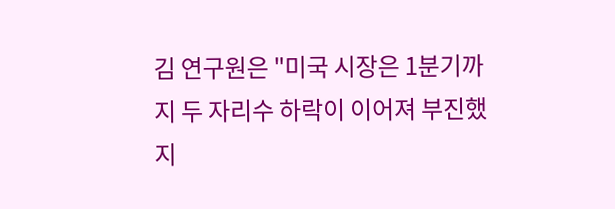김 연구원은 "미국 시장은 1분기까지 두 자리수 하락이 이어져 부진했지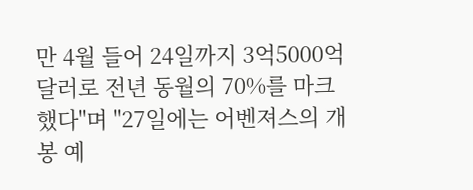만 4월 들어 24일까지 3억5000억달러로 전년 동월의 70%를 마크했다"며 "27일에는 어벤져스의 개봉 예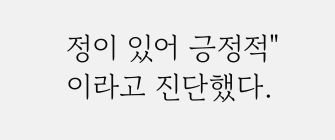정이 있어 긍정적"이라고 진단했다.